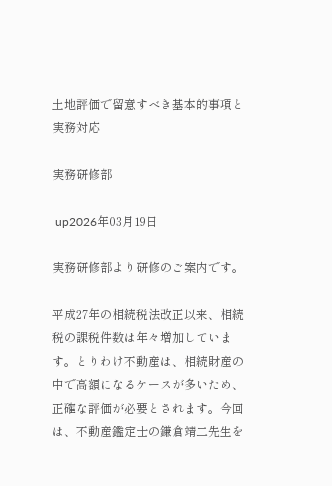土地評価で留意すべき基本的事項と実務対応

実務研修部

 up2026年03月19日

実務研修部より研修のご案内です。

平成27年の相続税法改正以来、相続税の課税件数は年々増加しています。とりわけ不動産は、相続財産の中で高額になるケースが多いため、正確な評価が必要とされます。今回は、不動産鑑定士の鎌倉靖二先生を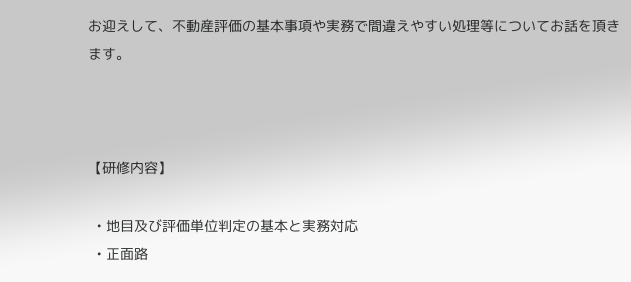お迎えして、不動産評価の基本事項や実務で間違えやすい処理等についてお話を頂きます。



【研修内容】

  • 地目及び評価単位判定の基本と実務対応
  • 正面路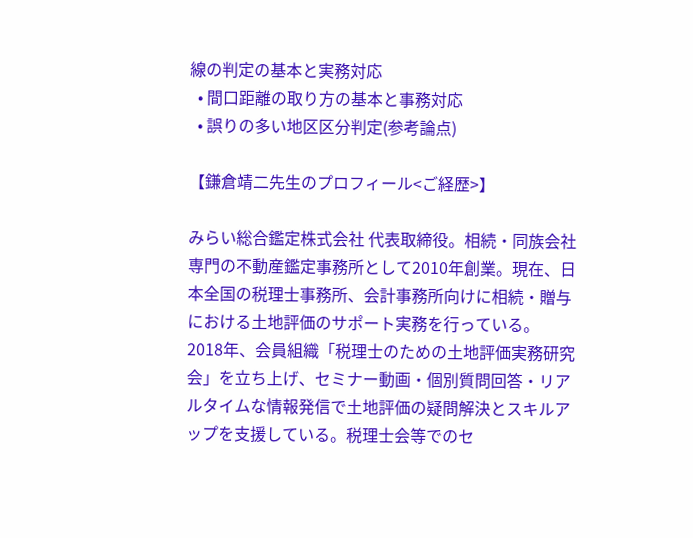線の判定の基本と実務対応
  • 間口距離の取り方の基本と事務対応
  • 誤りの多い地区区分判定(参考論点)

【鎌倉靖二先生のプロフィール<ご経歴>】

みらい総合鑑定株式会社 代表取締役。相続・同族会社専門の不動産鑑定事務所として2010年創業。現在、日本全国の税理士事務所、会計事務所向けに相続・贈与における土地評価のサポート実務を行っている。 2018年、会員組織「税理士のための土地評価実務研究会」を立ち上げ、セミナー動画・個別質問回答・リアルタイムな情報発信で土地評価の疑問解決とスキルアップを支援している。税理士会等でのセ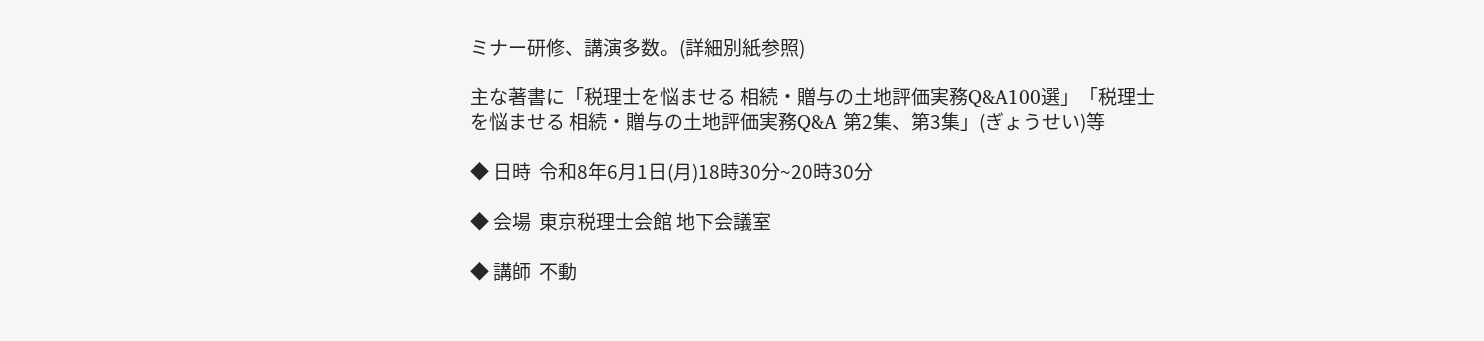ミナー研修、講演多数。(詳細別紙参照)

主な著書に「税理士を悩ませる 相続・贈与の土地評価実務Q&A100選」「税理士を悩ませる 相続・贈与の土地評価実務Q&A 第2集、第3集」(ぎょうせい)等

◆ 日時  令和8年6月1日(月)18時30分~20時30分

◆ 会場  東京税理士会館 地下会議室

◆ 講師  不動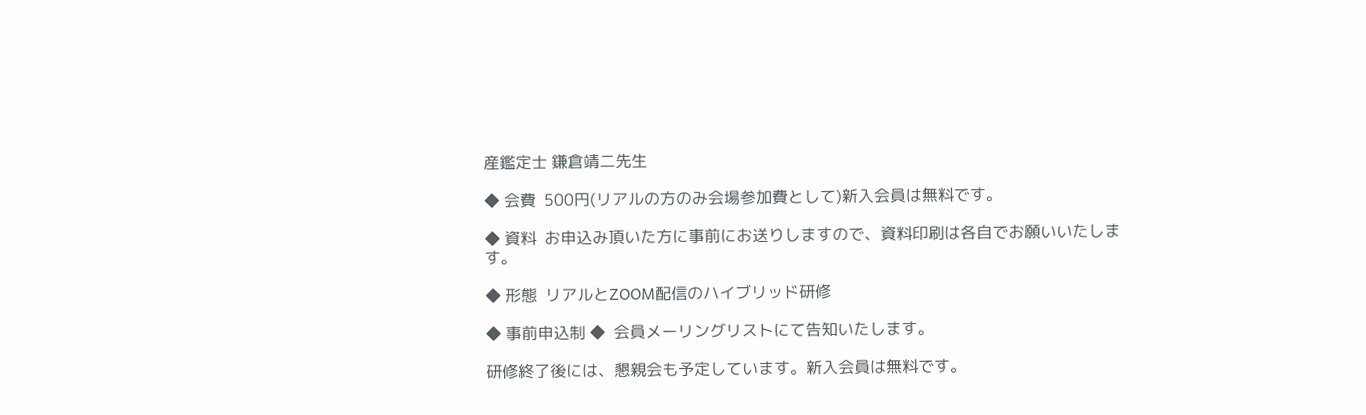産鑑定士 鎌倉靖二先生

◆ 会費  500円(リアルの方のみ会場参加費として)新入会員は無料です。

◆ 資料  お申込み頂いた方に事前にお送りしますので、資料印刷は各自でお願いいたします。

◆ 形態  リアルとZOOM配信のハイブリッド研修

◆ 事前申込制 ◆  会員メーリングリストにて告知いたします。

研修終了後には、懇親会も予定しています。新入会員は無料です。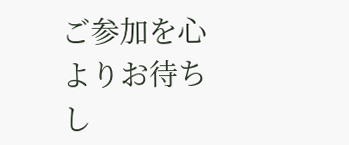ご参加を心よりお待ちし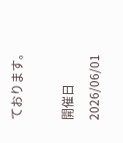ております。

開催日  2026/06/01